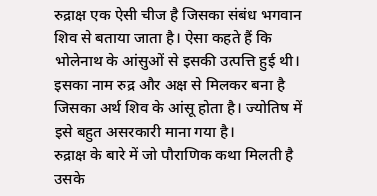रुद्राक्ष एक ऐसी चीज है जिसका संबंध भगवान शिव से बताया जाता है। ऐसा कहते हैं कि भोलेनाथ के आंसुओं से इसकी उत्पत्ति हुई थी। इसका नाम रुद्र और अक्ष से मिलकर बना है जिसका अर्थ शिव के आंसू होता है। ज्योतिष में इसे बहुत असरकारी माना गया है।
रुद्राक्ष के बारे में जो पौराणिक कथा मिलती है उसके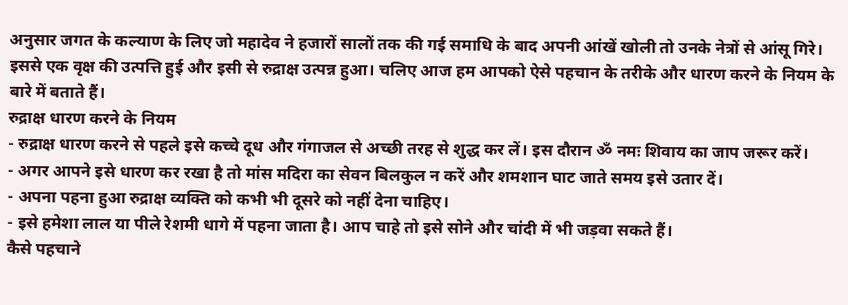अनुसार जगत के कल्याण के लिए जो महादेव ने हजारों सालों तक की गई समाधि के बाद अपनी आंखें खोली तो उनके नेत्रों से आंसू गिरे। इससे एक वृक्ष की उत्पत्ति हुई और इसी से रुद्राक्ष उत्पन्न हुआ। चलिए आज हम आपको ऐसे पहचान के तरीके और धारण करने के नियम के बारे में बताते हैं।
रुद्राक्ष धारण करने के नियम
- रुद्राक्ष धारण करने से पहले इसे कच्चे दूध और गंगाजल से अच्छी तरह से शुद्ध कर लें। इस दौरान ॐ नमः शिवाय का जाप जरूर करें।
- अगर आपने इसे धारण कर रखा है तो मांस मदिरा का सेवन बिलकुल न करें और शमशान घाट जाते समय इसे उतार दें।
- अपना पहना हुआ रुद्राक्ष व्यक्ति को कभी भी दूसरे को नहीं देना चाहिए।
- इसे हमेशा लाल या पीले रेशमी धागे में पहना जाता है। आप चाहे तो इसे सोने और चांदी में भी जड़वा सकते हैं।
कैसे पहचाने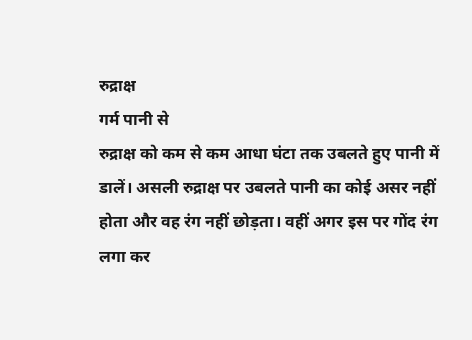रुद्राक्ष
गर्म पानी से
रुद्राक्ष को कम से कम आधा घंटा तक उबलते हुए पानी में डालें। असली रुद्राक्ष पर उबलते पानी का कोई असर नहीं होता और वह रंग नहीं छोड़ता। वहीं अगर इस पर गोंद रंग लगा कर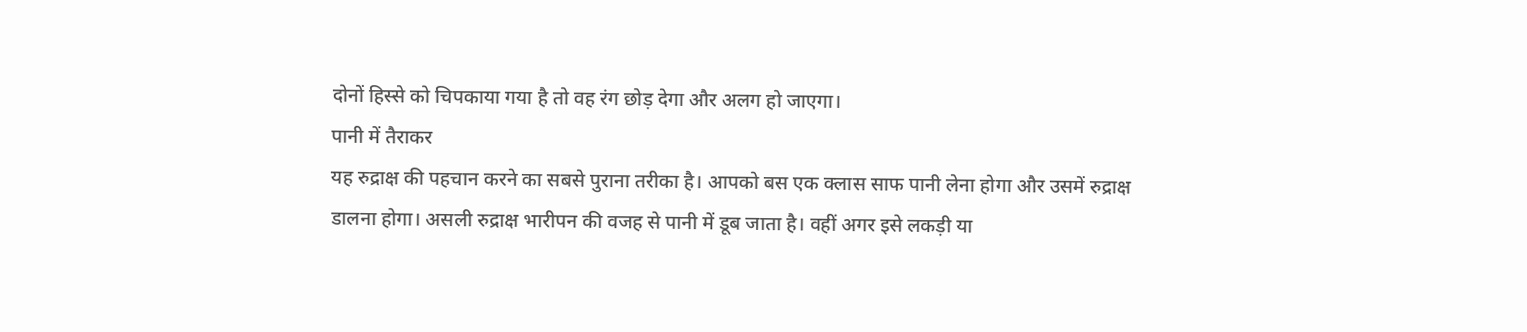दोनों हिस्से को चिपकाया गया है तो वह रंग छोड़ देगा और अलग हो जाएगा।
पानी में तैराकर
यह रुद्राक्ष की पहचान करने का सबसे पुराना तरीका है। आपको बस एक क्लास साफ पानी लेना होगा और उसमें रुद्राक्ष डालना होगा। असली रुद्राक्ष भारीपन की वजह से पानी में डूब जाता है। वहीं अगर इसे लकड़ी या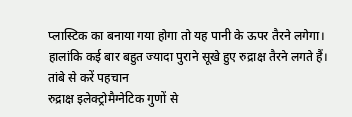प्लास्टिक का बनाया गया होगा तो यह पानी के ऊपर तैरने लगेगा। हालांकि कई बार बहुत ज्यादा पुराने सूखे हुए रुद्राक्ष तैरने लगते हैं।
तांबे से करें पहचान
रुद्राक्ष इलेक्ट्रोमैग्नेटिक गुणों से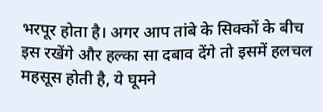भरपूर होता है। अगर आप तांबे के सिक्कों के बीच इस रखेंगे और हल्का सा दबाव देंगे तो इसमें हलचल महसूस होती है, ये घूमने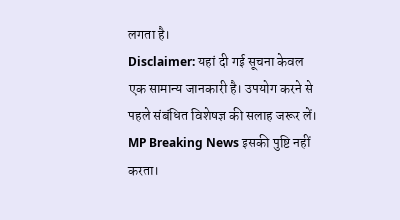लगता है।
Disclaimer: यहां दी गई सूचना केवल एक सामान्य जानकारी है। उपयोग करने से पहले संबंधित विशेषज्ञ की सलाह जरूर लें। MP Breaking News इसकी पुष्टि नहीं करता।